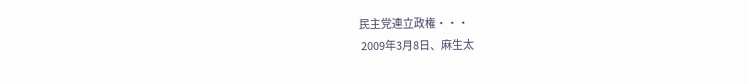民主党連立政権・・・
 2009年3月8日、麻生太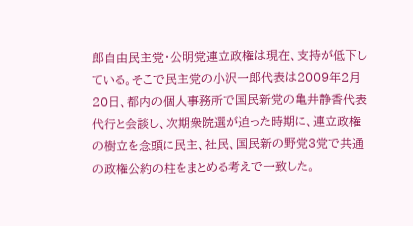郎自由民主党・公明党連立政権は現在、支持が低下している。そこで民主党の小沢一郎代表は2009年2月20日、都内の個人事務所で国民新党の亀井静香代表代行と会談し、次期衆院選が迫った時期に、連立政権の樹立を念頭に民主、社民、国民新の野党3党で共通の政権公約の柱をまとめる考えで一致した。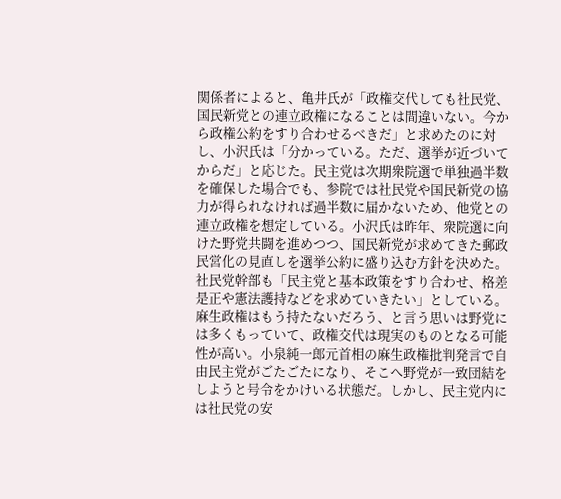関係者によると、亀井氏が「政権交代しても社民党、国民新党との連立政権になることは間違いない。今から政権公約をすり合わせるべきだ」と求めたのに対し、小沢氏は「分かっている。ただ、選挙が近づいてからだ」と応じた。民主党は次期衆院選で単独過半数を確保した場合でも、参院では社民党や国民新党の協力が得られなければ過半数に届かないため、他党との連立政権を想定している。小沢氏は昨年、衆院選に向けた野党共闘を進めつつ、国民新党が求めてきた郵政民営化の見直しを選挙公約に盛り込む方針を決めた。社民党幹部も「民主党と基本政策をすり合わせ、格差是正や憲法護持などを求めていきたい」としている。麻生政権はもう持たないだろう、と言う思いは野党には多くもっていて、政権交代は現実のものとなる可能性が高い。小泉純一郎元首相の麻生政権批判発言で自由民主党がごたごたになり、そこへ野党が一致団結をしようと号令をかけいる状態だ。しかし、民主党内には社民党の安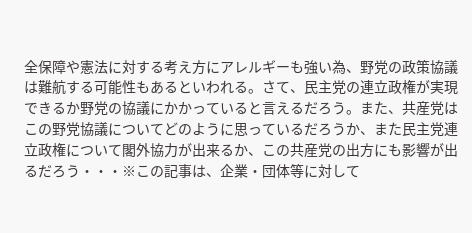全保障や憲法に対する考え方にアレルギーも強い為、野党の政策協議は難航する可能性もあるといわれる。さて、民主党の連立政権が実現できるか野党の協議にかかっていると言えるだろう。また、共産党はこの野党協議についてどのように思っているだろうか、また民主党連立政権について閣外協力が出来るか、この共産党の出方にも影響が出るだろう・・・※この記事は、企業・団体等に対して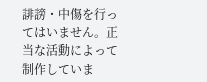誹謗・中傷を行ってはいません。正当な活動によって制作していま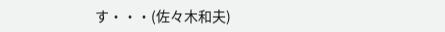す・・・(佐々木和夫)